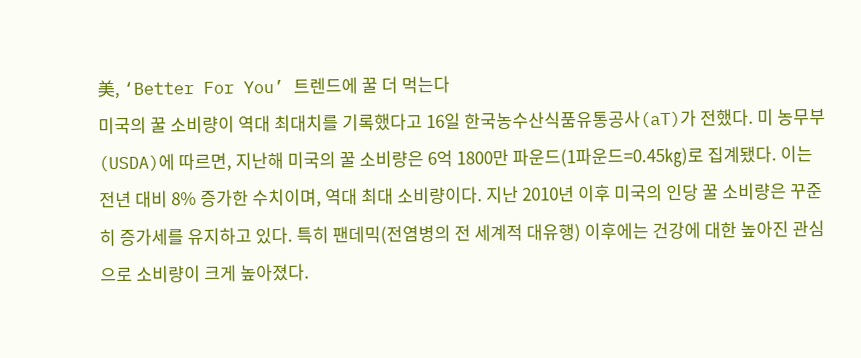美, ‘Better For You’ 트렌드에 꿀 더 먹는다
미국의 꿀 소비량이 역대 최대치를 기록했다고 16일 한국농수산식품유통공사(aT)가 전했다. 미 농무부(USDA)에 따르면, 지난해 미국의 꿀 소비량은 6억 1800만 파운드(1파운드=0.45㎏)로 집계됐다. 이는 전년 대비 8% 증가한 수치이며, 역대 최대 소비량이다. 지난 2010년 이후 미국의 인당 꿀 소비량은 꾸준히 증가세를 유지하고 있다. 특히 팬데믹(전염병의 전 세계적 대유행) 이후에는 건강에 대한 높아진 관심으로 소비량이 크게 높아졌다.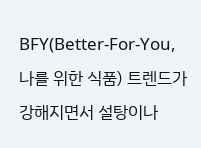BFY(Better-For-You, 나를 위한 식품) 트렌드가 강해지면서 설탕이나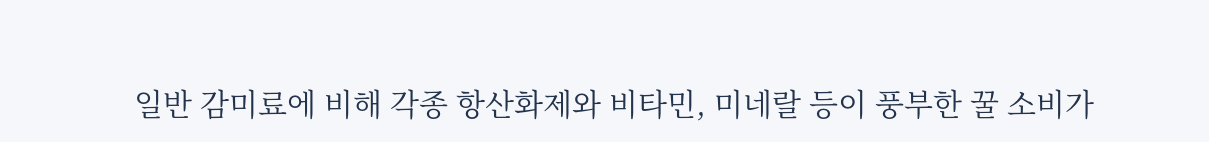일반 감미료에 비해 각종 항산화제와 비타민, 미네랄 등이 풍부한 꿀 소비가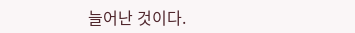늘어난 것이다.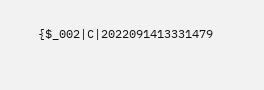{$_002|C|2022091413331479